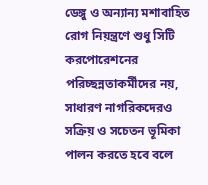ডেঙ্গু ও অন্যান্য মশাবাহিত রোগ নিয়ন্ত্রণে শুধু সিটি করপোরেশনের পরিচ্ছন্নতাকর্মীদের নয়, সাধারণ নাগরিকদেরও সক্রিয় ও সচেতন ভূমিকা পালন করতে হবে বলে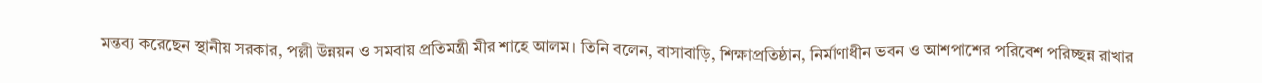মন্তব্য করেছেন স্থানীয় সরকার, পল্লী উন্নয়ন ও সমবায় প্রতিমন্ত্রী মীর শাহে আলম। তিনি বলেন, বাসাবাড়ি, শিক্ষাপ্রতিষ্ঠান, নির্মাণাধীন ভবন ও আশপাশের পরিবেশ পরিচ্ছন্ন রাখার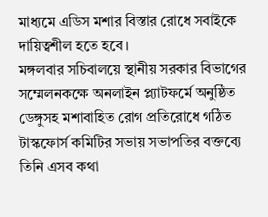মাধ্যমে এডিস মশার বিস্তার রোধে সবাইকে দায়িত্বশীল হতে হবে।
মঙ্গলবার সচিবালয়ে স্থানীয় সরকার বিভাগের সম্মেলনকক্ষে অনলাইন প্ল্যাটফর্মে অনুষ্ঠিত ডেঙ্গুসহ মশাবাহিত রোগ প্রতিরোধে গঠিত টাস্কফোর্স কমিটির সভায় সভাপতির বক্তব্যে তিনি এসব কথা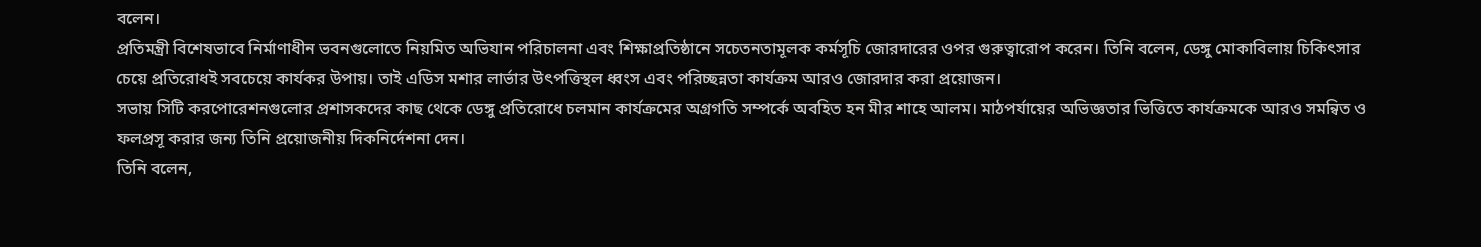বলেন।
প্রতিমন্ত্রী বিশেষভাবে নির্মাণাধীন ভবনগুলোতে নিয়মিত অভিযান পরিচালনা এবং শিক্ষাপ্রতিষ্ঠানে সচেতনতামূলক কর্মসূচি জোরদারের ওপর গুরুত্বারোপ করেন। তিনি বলেন, ডেঙ্গু মোকাবিলায় চিকিৎসার চেয়ে প্রতিরোধই সবচেয়ে কার্যকর উপায়। তাই এডিস মশার লার্ভার উৎপত্তিস্থল ধ্বংস এবং পরিচ্ছন্নতা কার্যক্রম আরও জোরদার করা প্রয়োজন।
সভায় সিটি করপোরেশনগুলোর প্রশাসকদের কাছ থেকে ডেঙ্গু প্রতিরোধে চলমান কার্যক্রমের অগ্রগতি সম্পর্কে অবহিত হন মীর শাহে আলম। মাঠপর্যায়ের অভিজ্ঞতার ভিত্তিতে কার্যক্রমকে আরও সমন্বিত ও ফলপ্রসূ করার জন্য তিনি প্রয়োজনীয় দিকনির্দেশনা দেন।
তিনি বলেন,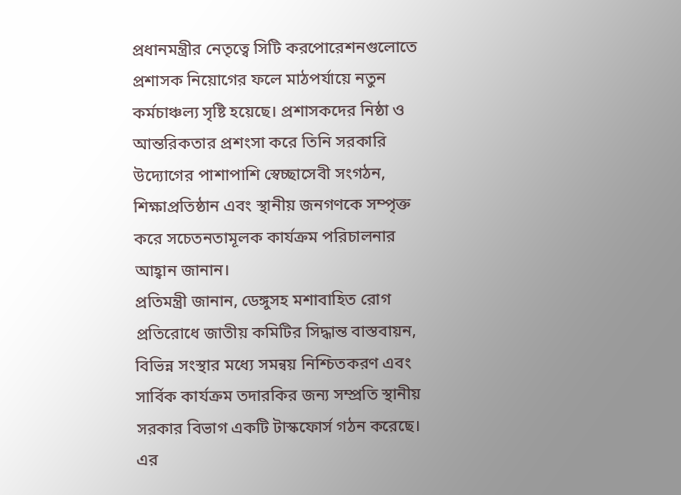প্রধানমন্ত্রীর নেতৃত্বে সিটি করপোরেশনগুলোতে প্রশাসক নিয়োগের ফলে মাঠপর্যায়ে নতুন কর্মচাঞ্চল্য সৃষ্টি হয়েছে। প্রশাসকদের নিষ্ঠা ও আন্তরিকতার প্রশংসা করে তিনি সরকারি উদ্যোগের পাশাপাশি স্বেচ্ছাসেবী সংগঠন, শিক্ষাপ্রতিষ্ঠান এবং স্থানীয় জনগণকে সম্পৃক্ত করে সচেতনতামূলক কার্যক্রম পরিচালনার আহ্বান জানান।
প্রতিমন্ত্রী জানান, ডেঙ্গুসহ মশাবাহিত রোগ প্রতিরোধে জাতীয় কমিটির সিদ্ধান্ত বাস্তবায়ন, বিভিন্ন সংস্থার মধ্যে সমন্বয় নিশ্চিতকরণ এবং সার্বিক কার্যক্রম তদারকির জন্য সম্প্রতি স্থানীয় সরকার বিভাগ একটি টাস্কফোর্স গঠন করেছে। এর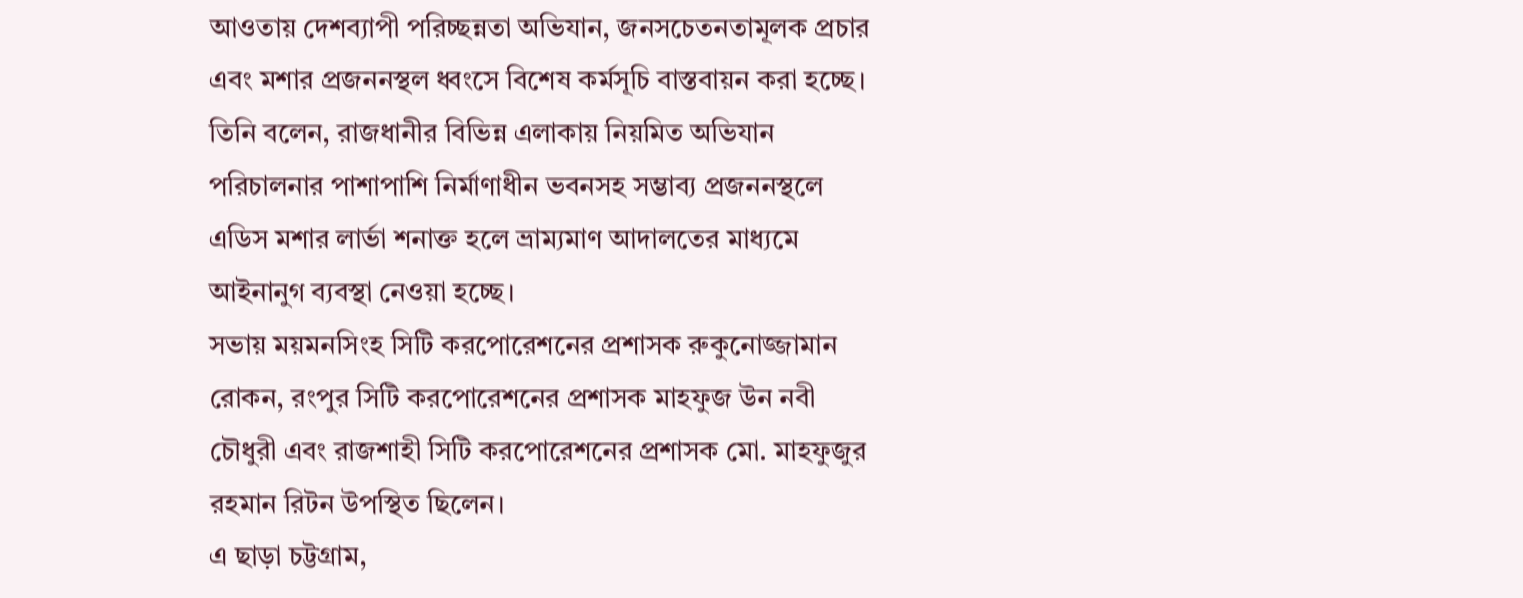আওতায় দেশব্যাপী পরিচ্ছন্নতা অভিযান, জনসচেতনতামূলক প্রচার এবং মশার প্রজননস্থল ধ্বংসে বিশেষ কর্মসূচি বাস্তবায়ন করা হচ্ছে।
তিনি বলেন, রাজধানীর বিভিন্ন এলাকায় নিয়মিত অভিযান পরিচালনার পাশাপাশি নির্মাণাধীন ভবনসহ সম্ভাব্য প্রজননস্থলে এডিস মশার লার্ভা শনাক্ত হলে ভ্রাম্যমাণ আদালতের মাধ্যমে আইনানুগ ব্যবস্থা নেওয়া হচ্ছে।
সভায় ময়মনসিংহ সিটি করপোরেশনের প্রশাসক রুকুনোজ্জামান রোকন, রংপুর সিটি করপোরেশনের প্রশাসক মাহফুজ উন নবী চৌধুরী এবং রাজশাহী সিটি করপোরেশনের প্রশাসক মো. মাহফুজুর রহমান রিটন উপস্থিত ছিলেন।
এ ছাড়া চট্টগ্রাম,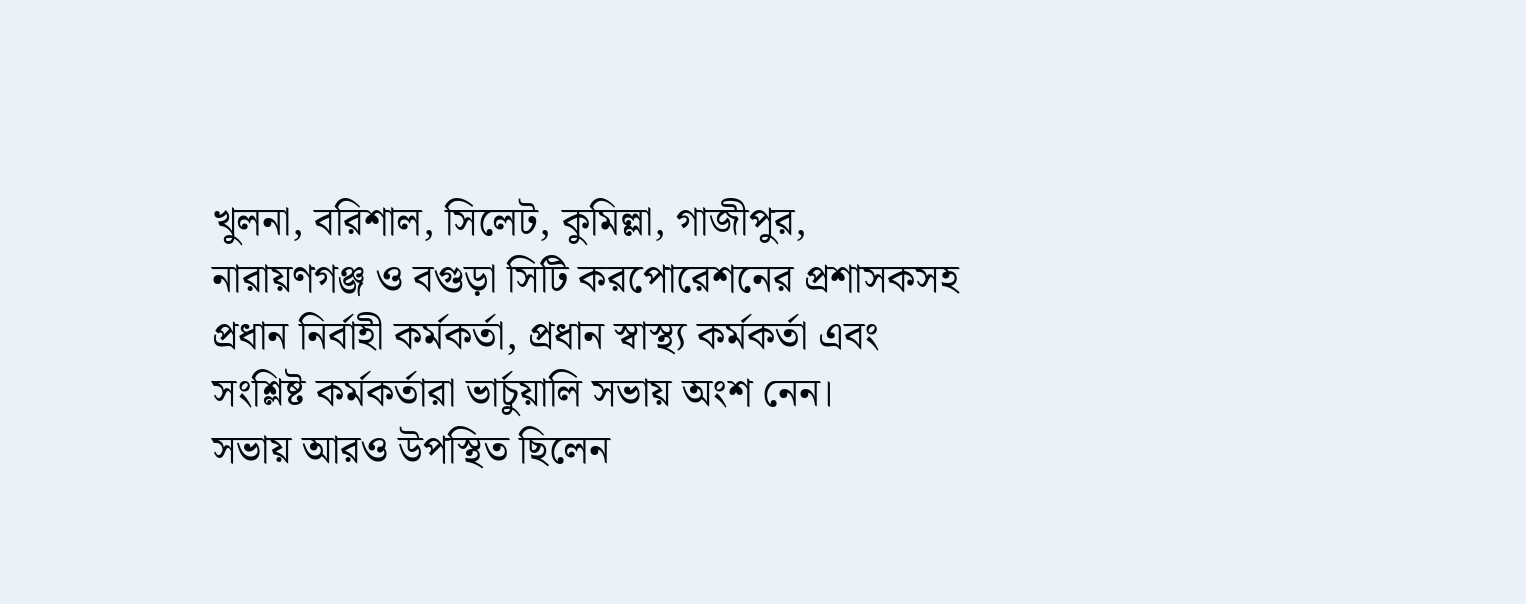খুলনা, বরিশাল, সিলেট, কুমিল্লা, গাজীপুর, নারায়ণগঞ্জ ও বগুড়া সিটি করপোরেশনের প্রশাসকসহ প্রধান নির্বাহী কর্মকর্তা, প্রধান স্বাস্থ্য কর্মকর্তা এবং সংশ্লিষ্ট কর্মকর্তারা ভার্চুয়ালি সভায় অংশ নেন।
সভায় আরও উপস্থিত ছিলেন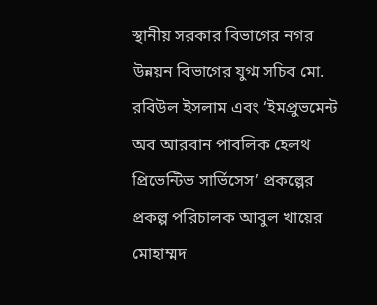স্থানীয় সরকার বিভাগের নগর উন্নয়ন বিভাগের যুগ্ম সচিব মো. রবিউল ইসলাম এবং ‘ইমপ্রুভমেন্ট অব আরবান পাবলিক হেলথ প্রিভেন্টিভ সার্ভিসেস’ প্রকল্পের প্রকল্প পরিচালক আবুল খায়ের মোহাম্মদ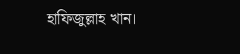হাফিজুল্লাহ খান।